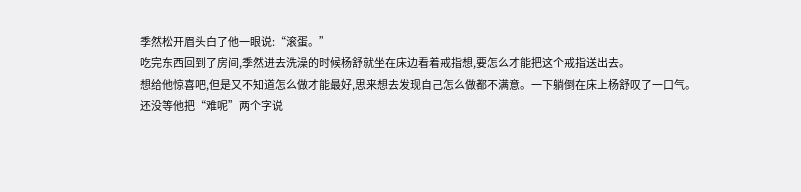季然松开眉头白了他一眼说:“滚蛋。”
吃完东西回到了房间,季然进去洗澡的时候杨舒就坐在床边看着戒指想,要怎么才能把这个戒指送出去。
想给他惊喜吧,但是又不知道怎么做才能最好,思来想去发现自己怎么做都不满意。一下躺倒在床上杨舒叹了一口气。
还没等他把“难呢”两个字说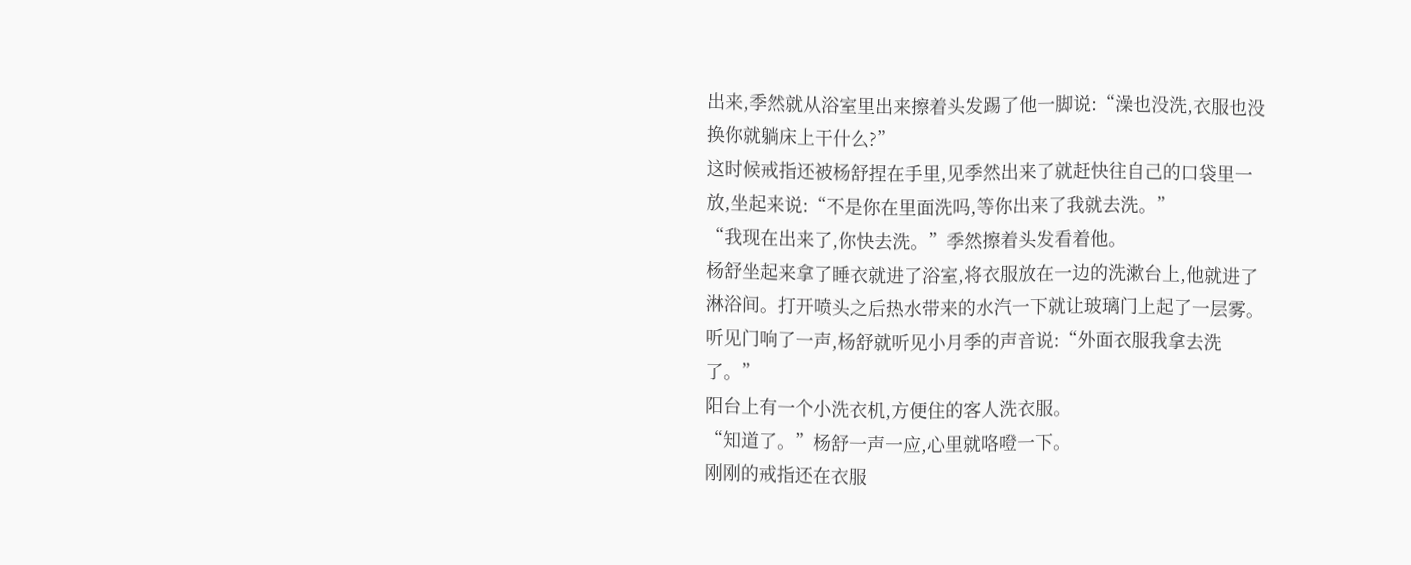出来,季然就从浴室里出来擦着头发踢了他一脚说:“澡也没洗,衣服也没换你就躺床上干什么?”
这时候戒指还被杨舒捏在手里,见季然出来了就赶快往自己的口袋里一放,坐起来说:“不是你在里面洗吗,等你出来了我就去洗。”
“我现在出来了,你快去洗。”季然擦着头发看着他。
杨舒坐起来拿了睡衣就进了浴室,将衣服放在一边的洗漱台上,他就进了淋浴间。打开喷头之后热水带来的水汽一下就让玻璃门上起了一层雾。
听见门响了一声,杨舒就听见小月季的声音说:“外面衣服我拿去洗了。”
阳台上有一个小洗衣机,方便住的客人洗衣服。
“知道了。”杨舒一声一应,心里就咯噔一下。
刚刚的戒指还在衣服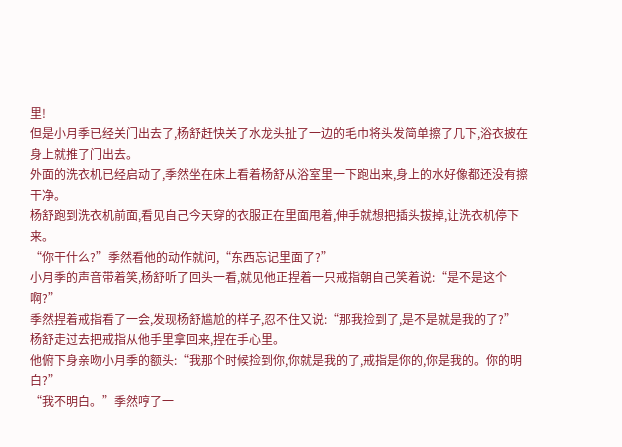里!
但是小月季已经关门出去了,杨舒赶快关了水龙头扯了一边的毛巾将头发简单擦了几下,浴衣披在身上就推了门出去。
外面的洗衣机已经启动了,季然坐在床上看着杨舒从浴室里一下跑出来,身上的水好像都还没有擦干净。
杨舒跑到洗衣机前面,看见自己今天穿的衣服正在里面甩着,伸手就想把插头拔掉,让洗衣机停下来。
“你干什么?”季然看他的动作就问,“东西忘记里面了?”
小月季的声音带着笑,杨舒听了回头一看,就见他正捏着一只戒指朝自己笑着说:“是不是这个啊?”
季然捏着戒指看了一会,发现杨舒尴尬的样子,忍不住又说:“那我捡到了,是不是就是我的了?”
杨舒走过去把戒指从他手里拿回来,捏在手心里。
他俯下身亲吻小月季的额头:“我那个时候捡到你,你就是我的了,戒指是你的,你是我的。你的明白?”
“我不明白。”季然哼了一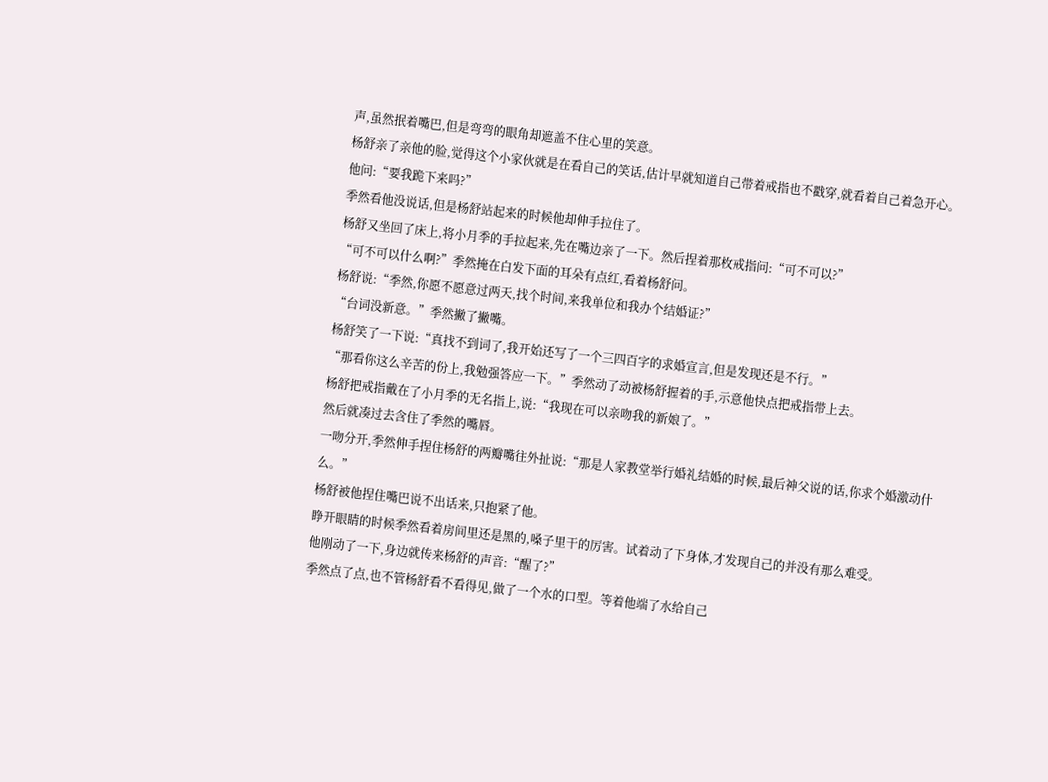声,虽然抿着嘴巴,但是弯弯的眼角却遮盖不住心里的笑意。
杨舒亲了亲他的脸,觉得这个小家伙就是在看自己的笑话,估计早就知道自己带着戒指也不戳穿,就看着自己着急开心。
他问:“要我跪下来吗?”
季然看他没说话,但是杨舒站起来的时候他却伸手拉住了。
杨舒又坐回了床上,将小月季的手拉起来,先在嘴边亲了一下。然后捏着那枚戒指问:“可不可以?”
“可不可以什么啊?”季然掩在白发下面的耳朵有点红,看着杨舒问。
杨舒说:“季然,你愿不愿意过两天,找个时间,来我单位和我办个结婚证?”
“台词没新意。”季然撇了撇嘴。
杨舒笑了一下说:“真找不到词了,我开始还写了一个三四百字的求婚宣言,但是发现还是不行。”
“那看你这么辛苦的份上,我勉强答应一下。”季然动了动被杨舒握着的手,示意他快点把戒指带上去。
杨舒把戒指戴在了小月季的无名指上,说:“我现在可以亲吻我的新娘了。”
然后就凑过去含住了季然的嘴唇。
一吻分开,季然伸手捏住杨舒的两瓣嘴往外扯说:“那是人家教堂举行婚礼结婚的时候,最后神父说的话,你求个婚激动什么。”
杨舒被他捏住嘴巴说不出话来,只抱紧了他。
睁开眼睛的时候季然看着房间里还是黑的,嗓子里干的厉害。试着动了下身体,才发现自己的并没有那么难受。
他刚动了一下,身边就传来杨舒的声音:“醒了?”
季然点了点,也不管杨舒看不看得见,做了一个水的口型。等着他端了水给自己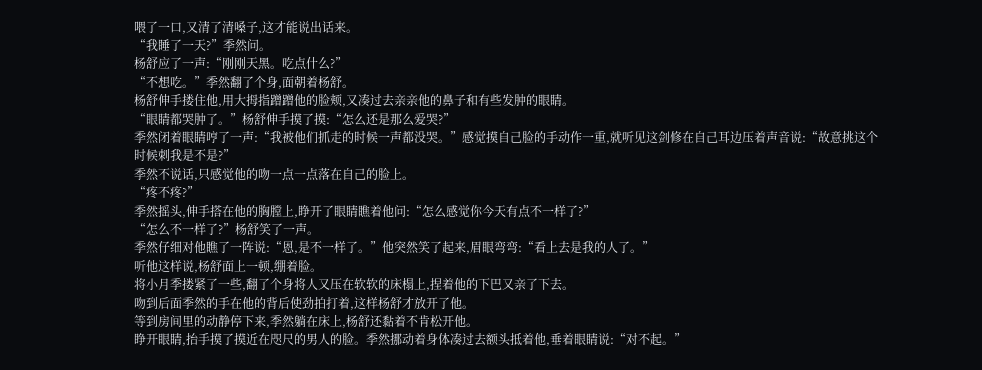喂了一口,又清了清嗓子,这才能说出话来。
“我睡了一天?”季然问。
杨舒应了一声:“刚刚天黑。吃点什么?”
“不想吃。”季然翻了个身,面朝着杨舒。
杨舒伸手搂住他,用大拇指蹭蹭他的脸颊,又凑过去亲亲他的鼻子和有些发肿的眼睛。
“眼睛都哭肿了。”杨舒伸手摸了摸:“怎么还是那么爱哭?”
季然闭着眼睛哼了一声:“我被他们抓走的时候一声都没哭。”感觉摸自己脸的手动作一重,就听见这剑修在自己耳边压着声音说:“故意挑这个时候刺我是不是?”
季然不说话,只感觉他的吻一点一点落在自己的脸上。
“疼不疼?”
季然摇头,伸手搭在他的胸膛上,睁开了眼睛瞧着他问:“怎么感觉你今天有点不一样了?”
“怎么不一样了?”杨舒笑了一声。
季然仔细对他瞧了一阵说:“恩,是不一样了。”他突然笑了起来,眉眼弯弯:“看上去是我的人了。”
听他这样说,杨舒面上一顿,绷着脸。
将小月季搂紧了一些,翻了个身将人又压在软软的床榻上,捏着他的下巴又亲了下去。
吻到后面季然的手在他的背后使劲拍打着,这样杨舒才放开了他。
等到房间里的动静停下来,季然躺在床上,杨舒还黏着不肯松开他。
睁开眼睛,抬手摸了摸近在咫尺的男人的脸。季然挪动着身体凑过去额头抵着他,垂着眼睛说:“对不起。”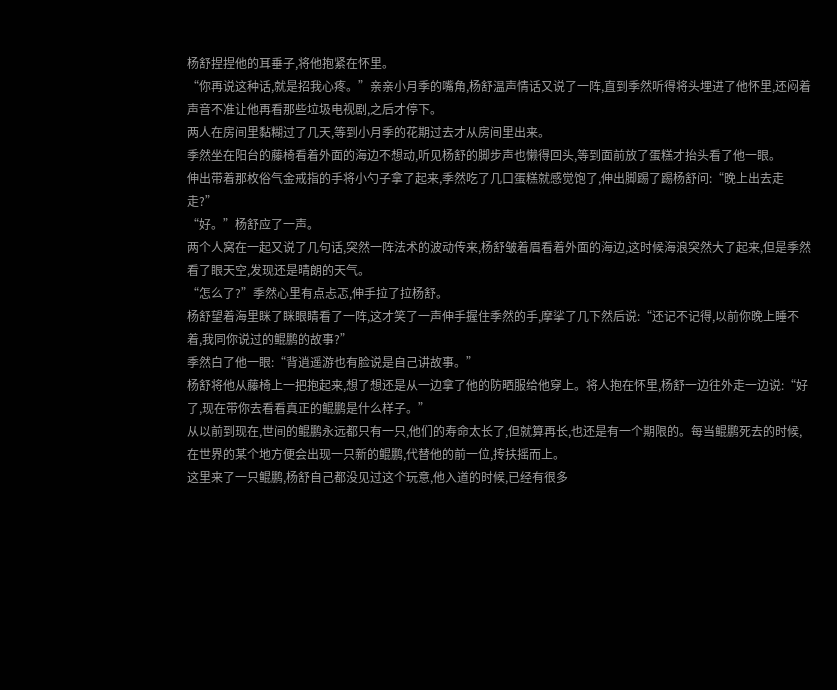杨舒捏捏他的耳垂子,将他抱紧在怀里。
“你再说这种话,就是招我心疼。”亲亲小月季的嘴角,杨舒温声情话又说了一阵,直到季然听得将头埋进了他怀里,还闷着声音不准让他再看那些垃圾电视剧,之后才停下。
两人在房间里黏糊过了几天,等到小月季的花期过去才从房间里出来。
季然坐在阳台的藤椅看着外面的海边不想动,听见杨舒的脚步声也懒得回头,等到面前放了蛋糕才抬头看了他一眼。
伸出带着那枚俗气金戒指的手将小勺子拿了起来,季然吃了几口蛋糕就感觉饱了,伸出脚踢了踢杨舒问:“晚上出去走走?”
“好。”杨舒应了一声。
两个人窝在一起又说了几句话,突然一阵法术的波动传来,杨舒皱着眉看着外面的海边,这时候海浪突然大了起来,但是季然看了眼天空,发现还是晴朗的天气。
“怎么了?”季然心里有点忐忑,伸手拉了拉杨舒。
杨舒望着海里眯了眯眼睛看了一阵,这才笑了一声伸手握住季然的手,摩挲了几下然后说:“还记不记得,以前你晚上睡不着,我同你说过的鲲鹏的故事?”
季然白了他一眼:“背逍遥游也有脸说是自己讲故事。”
杨舒将他从藤椅上一把抱起来,想了想还是从一边拿了他的防晒服给他穿上。将人抱在怀里,杨舒一边往外走一边说:“好了,现在带你去看看真正的鲲鹏是什么样子。”
从以前到现在,世间的鲲鹏永远都只有一只,他们的寿命太长了,但就算再长,也还是有一个期限的。每当鲲鹏死去的时候,在世界的某个地方便会出现一只新的鲲鹏,代替他的前一位,抟扶摇而上。
这里来了一只鲲鹏,杨舒自己都没见过这个玩意,他入道的时候,已经有很多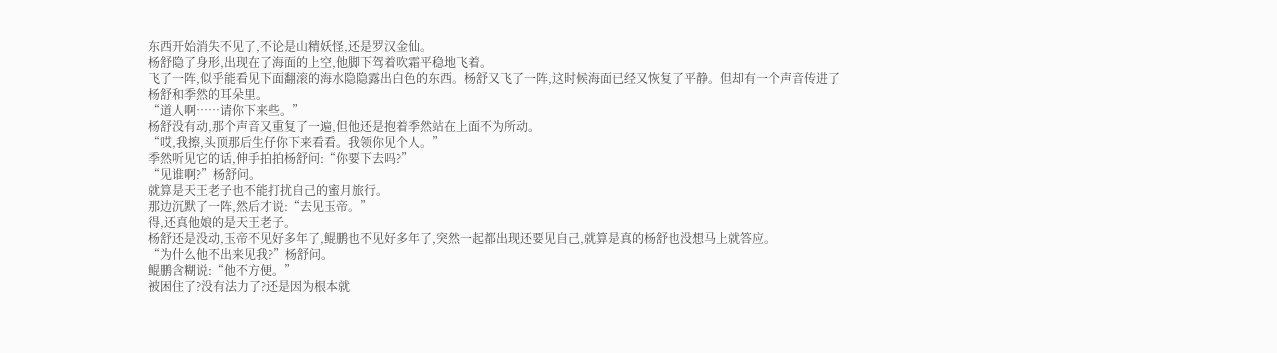东西开始消失不见了,不论是山精妖怪,还是罗汉金仙。
杨舒隐了身形,出现在了海面的上空,他脚下驾着吹霜平稳地飞着。
飞了一阵,似乎能看见下面翻滚的海水隐隐露出白色的东西。杨舒又飞了一阵,这时候海面已经又恢复了平静。但却有一个声音传进了杨舒和季然的耳朵里。
“道人啊……请你下来些。”
杨舒没有动,那个声音又重复了一遍,但他还是抱着季然站在上面不为所动。
“哎,我擦,头顶那后生仔你下来看看。我领你见个人。”
季然听见它的话,伸手拍拍杨舒问:“你要下去吗?”
“见谁啊?”杨舒问。
就算是天王老子也不能打扰自己的蜜月旅行。
那边沉默了一阵,然后才说:“去见玉帝。”
得,还真他娘的是天王老子。
杨舒还是没动,玉帝不见好多年了,鲲鹏也不见好多年了,突然一起都出现还要见自己,就算是真的杨舒也没想马上就答应。
“为什么他不出来见我?”杨舒问。
鲲鹏含糊说:“他不方便。”
被困住了?没有法力了?还是因为根本就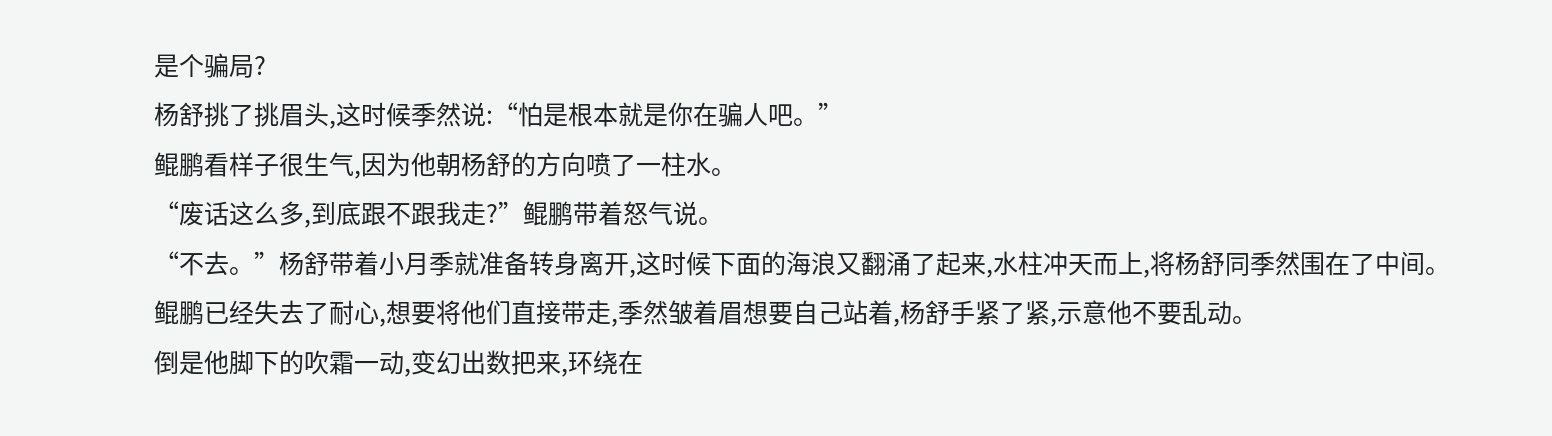是个骗局?
杨舒挑了挑眉头,这时候季然说:“怕是根本就是你在骗人吧。”
鲲鹏看样子很生气,因为他朝杨舒的方向喷了一柱水。
“废话这么多,到底跟不跟我走?”鲲鹏带着怒气说。
“不去。”杨舒带着小月季就准备转身离开,这时候下面的海浪又翻涌了起来,水柱冲天而上,将杨舒同季然围在了中间。
鲲鹏已经失去了耐心,想要将他们直接带走,季然皱着眉想要自己站着,杨舒手紧了紧,示意他不要乱动。
倒是他脚下的吹霜一动,变幻出数把来,环绕在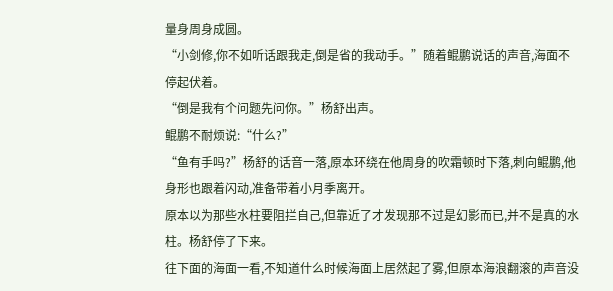量身周身成圆。
“小剑修,你不如听话跟我走,倒是省的我动手。”随着鲲鹏说话的声音,海面不停起伏着。
“倒是我有个问题先问你。”杨舒出声。
鲲鹏不耐烦说:“什么?”
“鱼有手吗?”杨舒的话音一落,原本环绕在他周身的吹霜顿时下落,刺向鲲鹏,他身形也跟着闪动,准备带着小月季离开。
原本以为那些水柱要阻拦自己,但靠近了才发现那不过是幻影而已,并不是真的水柱。杨舒停了下来。
往下面的海面一看,不知道什么时候海面上居然起了雾,但原本海浪翻滚的声音没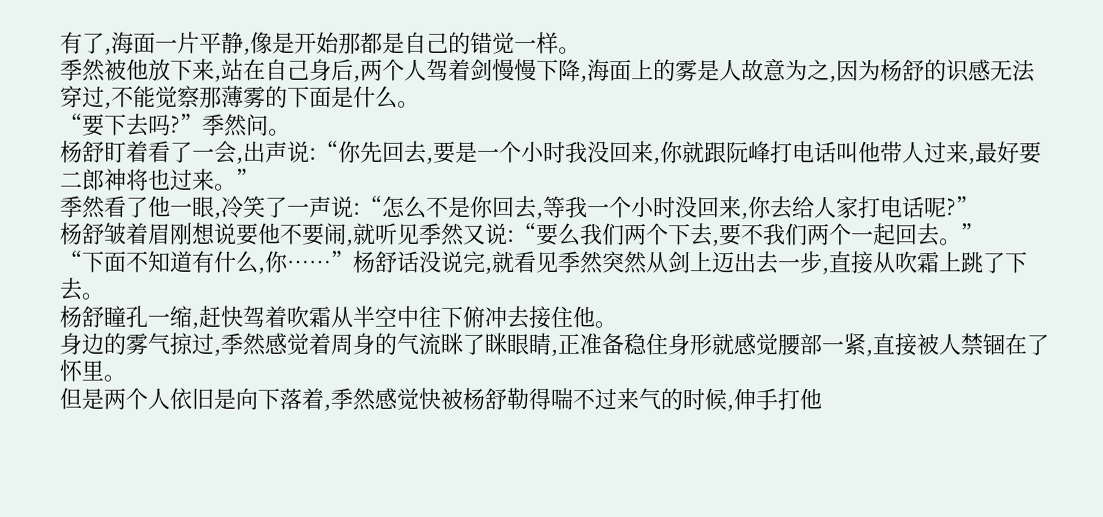有了,海面一片平静,像是开始那都是自己的错觉一样。
季然被他放下来,站在自己身后,两个人驾着剑慢慢下降,海面上的雾是人故意为之,因为杨舒的识感无法穿过,不能觉察那薄雾的下面是什么。
“要下去吗?”季然问。
杨舒盯着看了一会,出声说:“你先回去,要是一个小时我没回来,你就跟阮峰打电话叫他带人过来,最好要二郎神将也过来。”
季然看了他一眼,冷笑了一声说:“怎么不是你回去,等我一个小时没回来,你去给人家打电话呢?”
杨舒皱着眉刚想说要他不要闹,就听见季然又说:“要么我们两个下去,要不我们两个一起回去。”
“下面不知道有什么,你……”杨舒话没说完,就看见季然突然从剑上迈出去一步,直接从吹霜上跳了下去。
杨舒瞳孔一缩,赶快驾着吹霜从半空中往下俯冲去接住他。
身边的雾气掠过,季然感觉着周身的气流眯了眯眼睛,正准备稳住身形就感觉腰部一紧,直接被人禁锢在了怀里。
但是两个人依旧是向下落着,季然感觉快被杨舒勒得喘不过来气的时候,伸手打他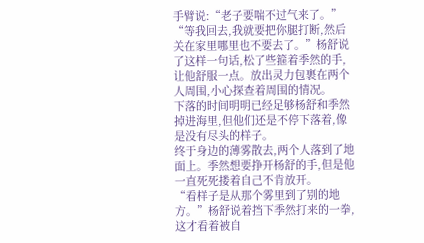手臂说:“老子要喘不过气来了。”
“等我回去,我就要把你腿打断,然后关在家里哪里也不要去了。”杨舒说了这样一句话,松了些箍着季然的手,让他舒服一点。放出灵力包裹在两个人周围,小心探查着周围的情况。
下落的时间明明已经足够杨舒和季然掉进海里,但他们还是不停下落着,像是没有尽头的样子。
终于身边的薄雾散去,两个人落到了地面上。季然想要挣开杨舒的手,但是他一直死死搂着自己不肯放开。
“看样子是从那个雾里到了别的地方。”杨舒说着挡下季然打来的一拳,这才看着被自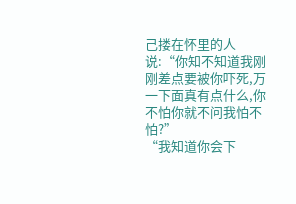己搂在怀里的人说:“你知不知道我刚刚差点要被你吓死,万一下面真有点什么,你不怕你就不问我怕不怕?”
“我知道你会下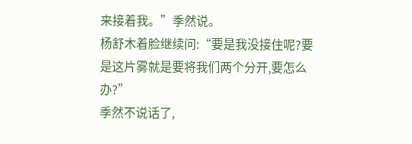来接着我。”季然说。
杨舒木着脸继续问:“要是我没接住呢?要是这片雾就是要将我们两个分开,要怎么办?”
季然不说话了,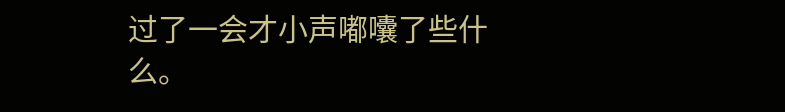过了一会才小声嘟囔了些什么。